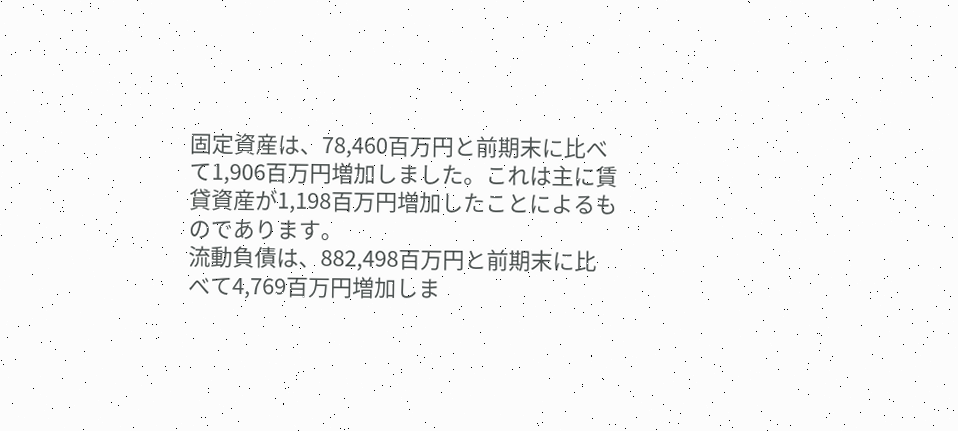固定資産は、78,460百万円と前期末に比べて1,906百万円増加しました。これは主に賃貸資産が1,198百万円増加したことによるものであります。
流動負債は、882,498百万円と前期末に比べて4,769百万円増加しま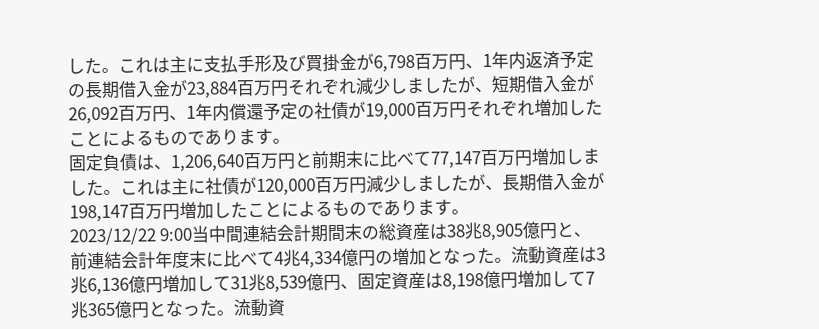した。これは主に支払手形及び買掛金が6,798百万円、1年内返済予定の長期借入金が23,884百万円それぞれ減少しましたが、短期借入金が26,092百万円、1年内償還予定の社債が19,000百万円それぞれ増加したことによるものであります。
固定負債は、1,206,640百万円と前期末に比べて77,147百万円増加しました。これは主に社債が120,000百万円減少しましたが、長期借入金が198,147百万円増加したことによるものであります。
2023/12/22 9:00当中間連結会計期間末の総資産は38兆8,905億円と、前連結会計年度末に比べて4兆4,334億円の増加となった。流動資産は3兆6,136億円増加して31兆8,539億円、固定資産は8,198億円増加して7兆365億円となった。流動資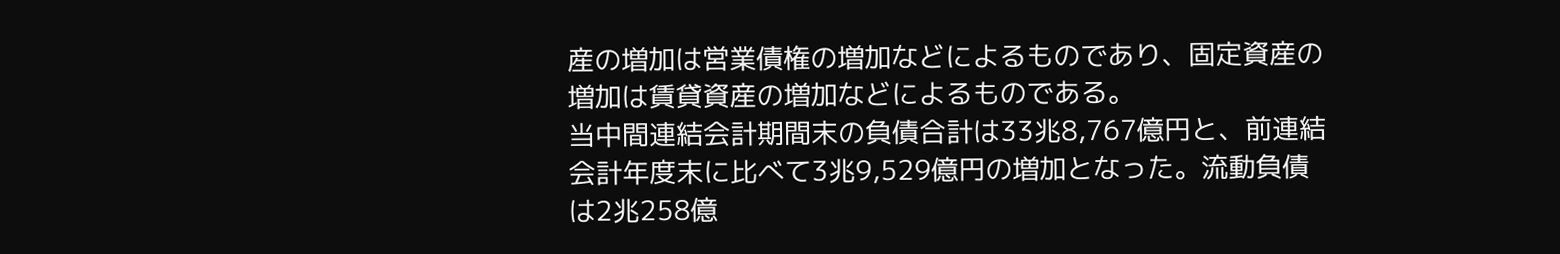産の増加は営業債権の増加などによるものであり、固定資産の増加は賃貸資産の増加などによるものである。
当中間連結会計期間末の負債合計は33兆8,767億円と、前連結会計年度末に比べて3兆9,529億円の増加となった。流動負債は2兆258億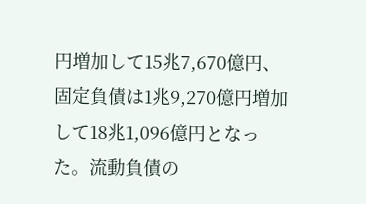円増加して15兆7,670億円、固定負債は1兆9,270億円増加して18兆1,096億円となった。流動負債の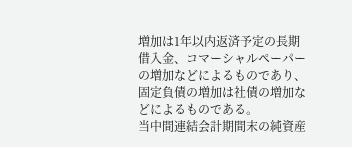増加は1年以内返済予定の長期借入金、コマーシャルペーパーの増加などによるものであり、固定負債の増加は社債の増加などによるものである。
当中間連結会計期間末の純資産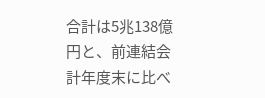合計は5兆138億円と、前連結会計年度末に比べ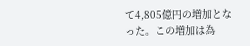て4,805億円の増加となった。この増加は為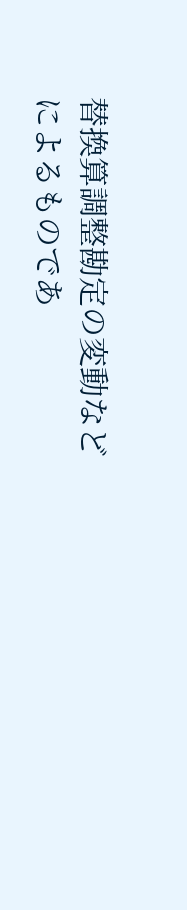替換算調整勘定の変動などによるものであ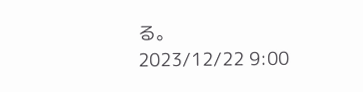る。
2023/12/22 9:00